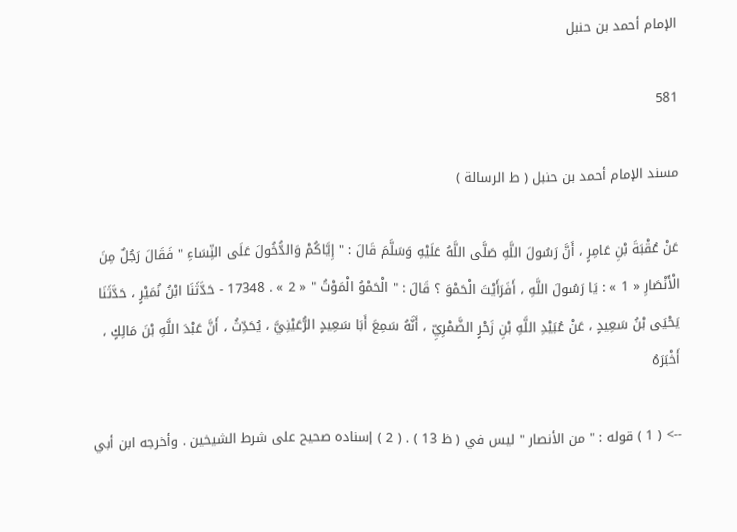الإمام أحمد بن حنبل

581

مسند الإمام أحمد بن حنبل ( ط الرسالة )

عَنْ عُقْبَةَ بْنِ عَامِرٍ ، أَنَّ رَسُولَ اللَّهِ صَلَّى اللَّهُ عَلَيْهِ وَسَلَّمَ قَالَ : " إِيَّاكُمْ وَالدُّخُولَ عَلَى النِّسَاءِ " فَقَالَ رَجُلٌ مِنَ الْأَنْصَارِ « 1 » : يَا رَسُولَ اللَّهِ ، أَفَرَأَيْتَ الْحَمْوَ ؟ قَالَ : " الْحَمْوُ الْمَوْتُ " « 2 » . 17348 - حَدَّثَنَا ابْنُ نُمَيْرٍ ، حَدَّثَنَا يَحْيَى بْنُ سَعِيدٍ ، عَنْ عُبَيْدِ اللَّهِ بْنِ زَحْرٍ الضَّمْرِيِّ ، أَنَّهُ سَمِعَ أَبَا سَعِيدٍ الرُّعَيْنِيَّ ، يُحَدِّثُ ، أَنَّ عَبْدَ اللَّهِ بْنَ مَالِكٍ ، أَخْبَرَهُ

--> ( 1 ) قوله : " من الأنصار " ليس في ( ظ 13 ) . ( 2 ) إسناده صحيح على شرط الشيخين . وأخرجه ابن أبي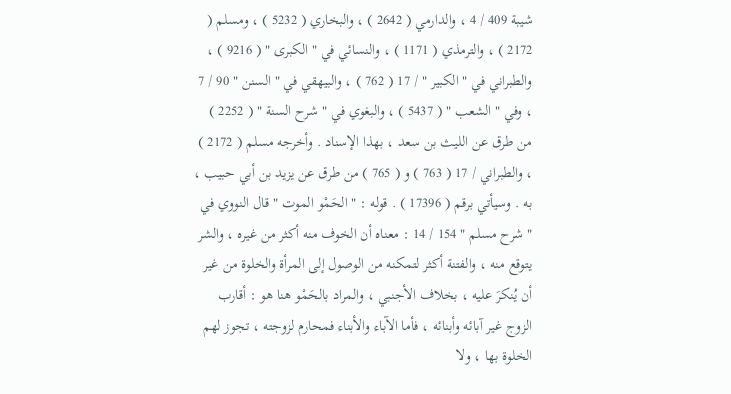شيبة 409 / 4 ، والدارمي ( 2642 ) ، والبخاري ( 5232 ) ، ومسلم ( 2172 ) ، والترمذي ( 1171 ) ، والنسائي في " الكبرى " ( 9216 ) ، والطبراني في " الكبير " / 17 ( 762 ) ، والبيهقي في " السنن " 90 / 7 ، وفي " الشعب " ( 5437 ) ، والبغوي في " شرح السنة " ( 2252 ) من طرق عن الليث بن سعد ، بهذا الإسناد . وأخرجه مسلم ( 2172 ) ، والطبراني / 17 ( 763 ) و ( 765 ) من طرق عن يزيد بن أبي حبيب ، به . وسيأتي برقم ( 17396 ) . قوله : " الحَمْو الموت " قال النووي في " شرح مسلم " 154 / 14 : معناه أن الخوف منه أكثر من غيره ، والشر يتوقع منه ، والفتنة أكثر لتمكنه من الوصول إلى المرأة والخلوة من غير أن يُنكرَ عليه ، بخلاف الأجنبي ، والمراد بالحَمْو هنا هو : أقارب الزوج غير آبائه وأبنائه ، فأما الآباء والأبناء فمحارم لزوجته ، تجوز لهم الخلوة بها ، ولا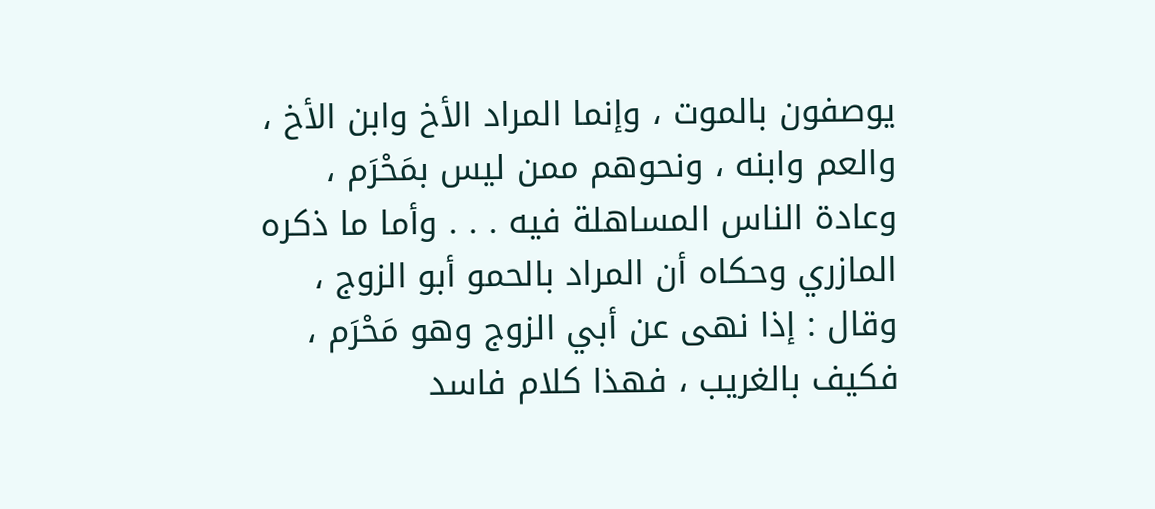يوصفون بالموت ، وإنما المراد الأخ وابن الأخ ، والعم وابنه ، ونحوهم ممن ليس بمَحْرَم ، وعادة الناس المساهلة فيه . . . وأما ما ذكره المازري وحكاه أن المراد بالحمو أبو الزوج ، وقال : إذا نهى عن أبي الزوج وهو مَحْرَم ، فكيف بالغريب ، فهذا كلام فاسد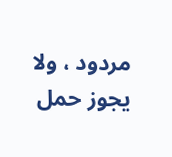مردود ، ولا يجوز حمل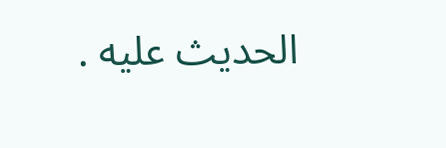الحديث عليه .